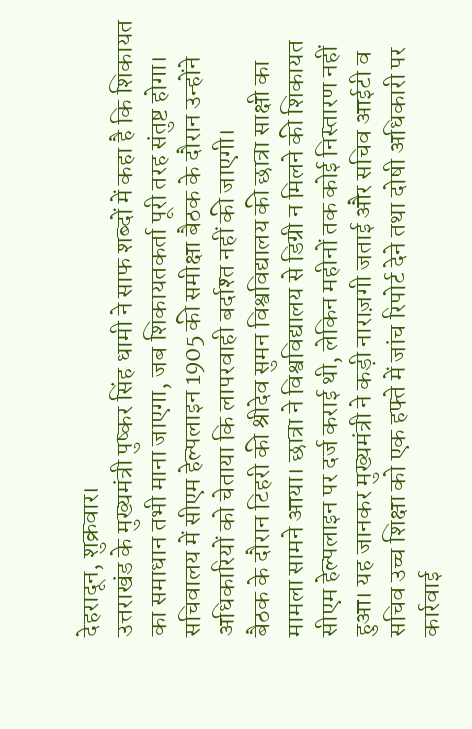देहरादून, शुक्रवार।
उत्तराखंड के मुख्यमंत्री पुष्कर सिंह धामी ने साफ शब्दों में कहा है कि शिकायत का समाधान तभी माना जाएगा, जब शिकायतकर्ता पूरी तरह संतुष्ट होगा। सचिवालय में सीएम हेल्पलाइन 1905 की समीक्षा बैठक के दौरान उन्होंने अधिकारियों को चेताया कि लापरवाही बर्दाश्त नहीं की जाएगी।
बैठक के दौरान टिहरी की श्रीदेव सुमन विश्वविद्यालय की छात्रा साक्षी का मामला सामने आया। छात्रा ने विश्वविद्यालय से डिग्री न मिलने की शिकायत सीएम हेल्पलाइन पर दर्ज कराई थी, लेकिन महीनों तक कोई निस्तारण नहीं हुआ। यह जानकर मुख्यमंत्री ने कड़ी नाराज़गी जताई और सचिव आईटी व सचिव उच्च शिक्षा को एक हफ्ते में जांच रिपोर्ट देने तथा दोषी अधिकारी पर कार्रवाई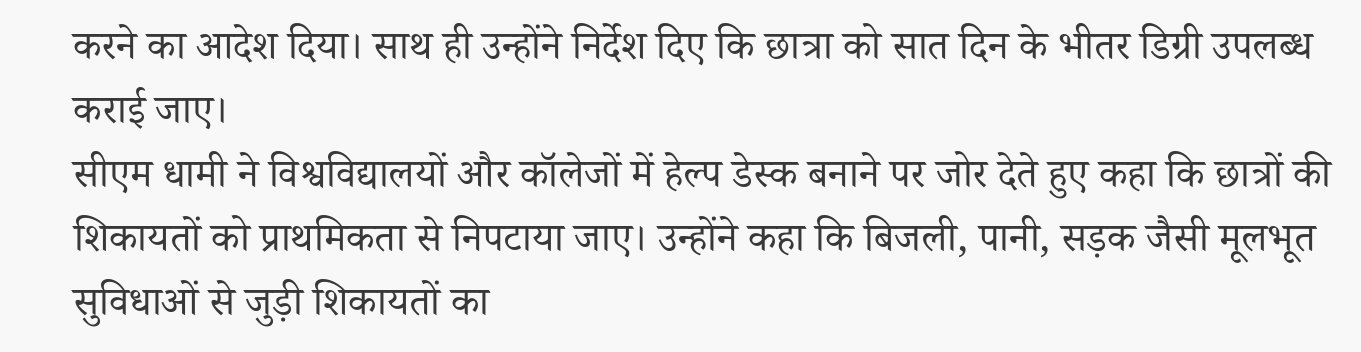करने का आदेश दिया। साथ ही उन्होंने निर्देश दिए कि छात्रा को सात दिन के भीतर डिग्री उपलब्ध कराई जाए।
सीएम धामी ने विश्वविद्यालयों और कॉलेजों में हेल्प डेस्क बनाने पर जोर देते हुए कहा कि छात्रों की शिकायतों को प्राथमिकता से निपटाया जाए। उन्होंने कहा कि बिजली, पानी, सड़क जैसी मूलभूत सुविधाओं से जुड़ी शिकायतों का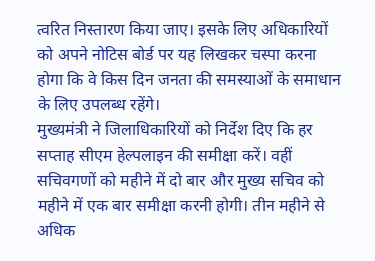त्वरित निस्तारण किया जाए। इसके लिए अधिकारियों को अपने नोटिस बोर्ड पर यह लिखकर चस्पा करना होगा कि वे किस दिन जनता की समस्याओं के समाधान के लिए उपलब्ध रहेंगे।
मुख्यमंत्री ने जिलाधिकारियों को निर्देश दिए कि हर सप्ताह सीएम हेल्पलाइन की समीक्षा करें। वहीं सचिवगणों को महीने में दो बार और मुख्य सचिव को महीने में एक बार समीक्षा करनी होगी। तीन महीने से अधिक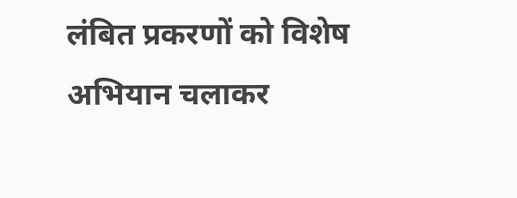लंबित प्रकरणों को विशेष अभियान चलाकर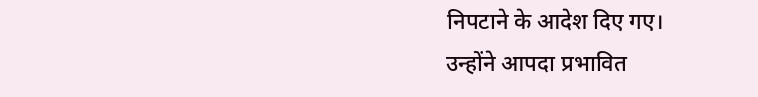निपटाने के आदेश दिए गए।
उन्होंने आपदा प्रभावित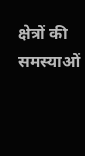क्षेत्रों की समस्याओं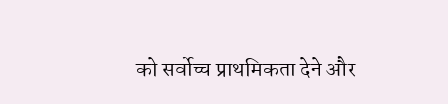को सर्वोच्च प्राथमिकता देने और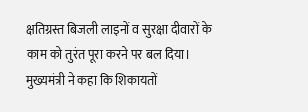क्षतिग्रस्त बिजली लाइनों व सुरक्षा दीवारों के काम को तुरंत पूरा करने पर बल दिया। मुख्यमंत्री ने कहा कि शिकायतों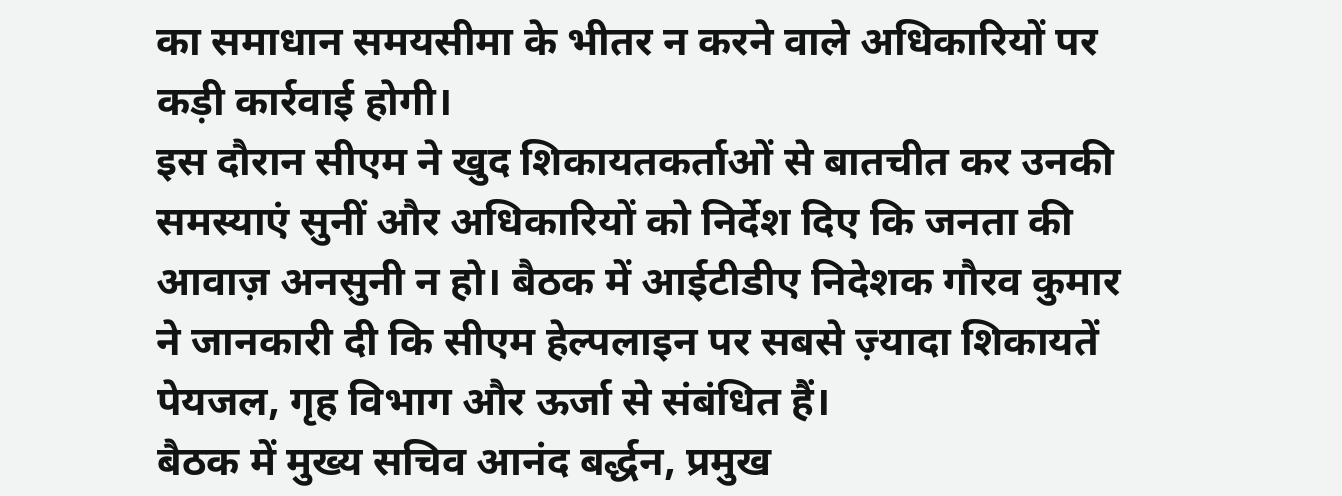का समाधान समयसीमा के भीतर न करने वाले अधिकारियों पर कड़ी कार्रवाई होगी।
इस दौरान सीएम ने खुद शिकायतकर्ताओं से बातचीत कर उनकी समस्याएं सुनीं और अधिकारियों को निर्देश दिए कि जनता की आवाज़ अनसुनी न हो। बैठक में आईटीडीए निदेशक गौरव कुमार ने जानकारी दी कि सीएम हेल्पलाइन पर सबसे ज़्यादा शिकायतें पेयजल, गृह विभाग और ऊर्जा से संबंधित हैं।
बैठक में मुख्य सचिव आनंद बर्द्धन, प्रमुख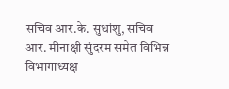सचिव आर.के. सुधांशु, सचिव आर. मीनाक्षी सुंदरम समेत विभिन्न विभागाध्यक्ष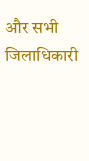और सभी जिलाधिकारी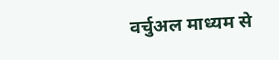वर्चुअल माध्यम से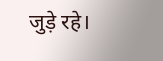जुड़े रहे।